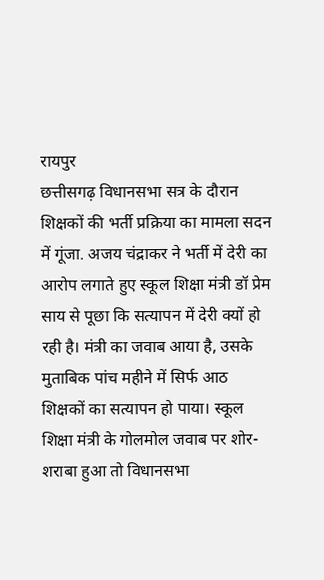रायपुर
छत्तीसगढ़ विधानसभा सत्र के दौरान शिक्षकों की भर्ती प्रक्रिया का मामला सदन में गूंजा. अजय चंद्राकर ने भर्ती में देरी का आरोप लगाते हुए स्कूल शिक्षा मंत्री डॉ प्रेम साय से पूछा कि सत्यापन में देरी क्यों हो रही है। मंत्री का जवाब आया है, उसके मुताबिक पांच महीने में सिर्फ आठ शिक्षकों का सत्यापन हो पाया। स्कूल शिक्षा मंत्री के गोलमोल जवाब पर शोर-शराबा हुआ तो विधानसभा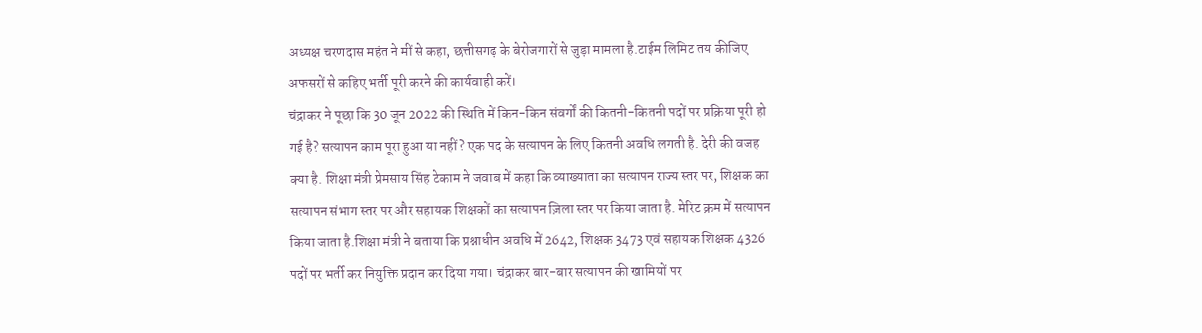अध्यक्ष चरणदास महंत ने मीं से कहा, छत्तीसगढ़ के बेरोजगारों से जुड़ा मामला है.टाईम लिमिट तय कीजिए अफसरों से कहिए भर्ती पूरी करने की कार्यवाही करें।
चंद्राकर ने पूछा कि 30 जून 2022 की स्थिति में किन-किन संवर्गों की कितनी-कितनी पदों पर प्रक्रिया पूरी हो गई है? सत्यापन काम पूरा हुआ या नहीं? एक पद के सत्यापन के लिए कितनी अवधि लगती है. देरी की वजह क्या है. शिक्षा मंत्री प्रेमसाय सिंह टेकाम ने जवाब में कहा कि व्याख्याता का सत्यापन राज्य स्तर पर, शिक्षक का सत्यापन संभाग स्तर पर और सहायक शिक्षकों का सत्यापन ज़िला स्तर पर किया जाता है. मेरिट क्रम में सत्यापन किया जाता है.शिक्षा मंत्री ने बताया कि प्रश्नाधीन अवधि में 2642, शिक्षक 3473 एवं सहायक शिक्षक 4326 पदों पर भर्ती कर नियुक्ति प्रदान कर दिया गया। चंद्राकर बार-बार सत्यापन की खामियों पर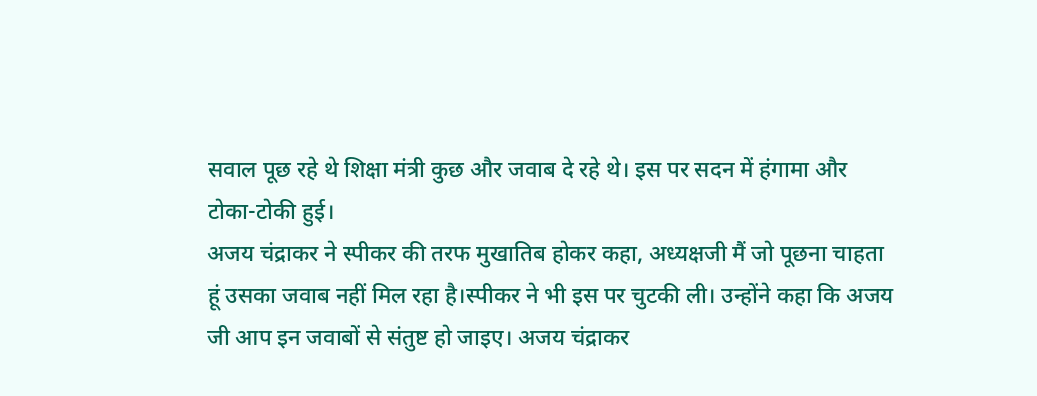सवाल पूछ रहे थे शिक्षा मंत्री कुछ और जवाब दे रहे थे। इस पर सदन में हंगामा और टोका-टोकी हुई।
अजय चंद्राकर ने स्पीकर की तरफ मुखातिब होकर कहा, अध्यक्षजी मैं जो पूछना चाहता हूं उसका जवाब नहीं मिल रहा है।स्पीकर ने भी इस पर चुटकी ली। उन्होंने कहा कि अजय जी आप इन जवाबों से संतुष्ट हो जाइए। अजय चंद्राकर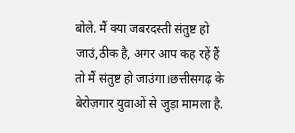बोले. मैं क्या जबरदस्ती संतुष्ट हो जाउं,ठीक है, अगर आप कह रहें हैं तो मैं संतुष्ट हो जाउंगा।छत्तीसगढ़ के बेरोज़गार युवाओं से जुड़ा मामला है.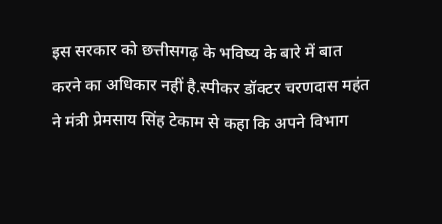इस सरकार को छत्तीसगढ़ के भविष्य के बारे में बात करने का अधिकार नहीं है.स्पीकर डॉक्टर चरणदास महंत ने मंत्री प्रेमसाय सिंह टेकाम से कहा कि अपने विभाग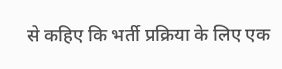से कहिए कि भर्ती प्रक्रिया के लिए एक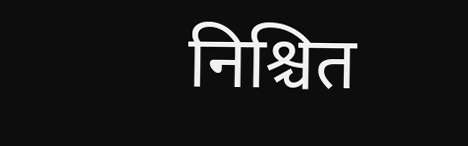निश्चित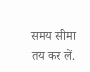समय सीमा तय कर लें.